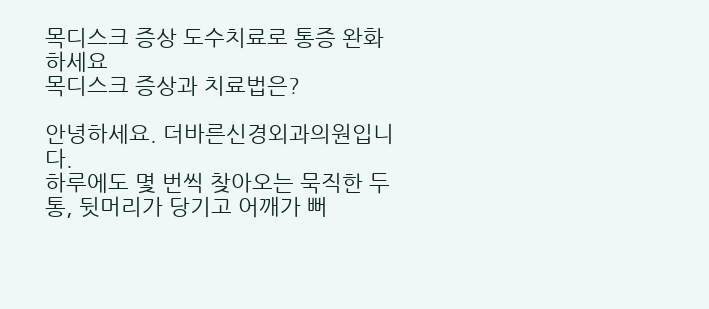목디스크 증상 도수치료로 통증 완화하세요
목디스크 증상과 치료법은?

안녕하세요. 더바른신경외과의원입니다.
하루에도 몇 번씩 찾아오는 묵직한 두통, 뒷머리가 당기고 어깨가 뻐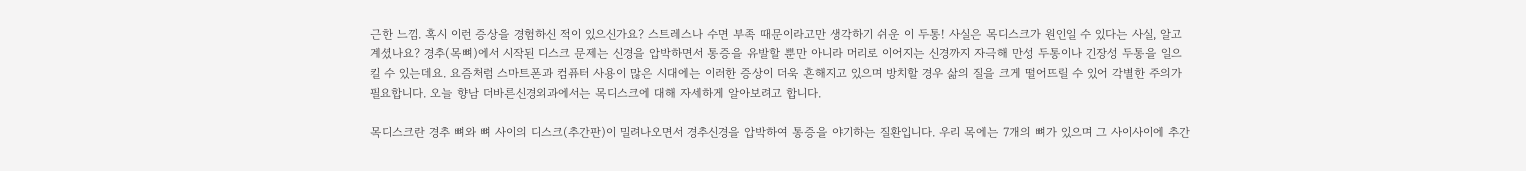근한 느낌. 혹시 이런 증상을 경험하신 적이 있으신가요? 스트레스나 수면 부족 때문이라고만 생각하기 쉬운 이 두통! 사실은 목디스크가 원인일 수 있다는 사실, 알고 계셨나요? 경추(목뼈)에서 시작된 디스크 문제는 신경을 압박하면서 통증을 유발할 뿐만 아니라 머리로 이어지는 신경까지 자극해 만성 두통이나 긴장성 두통을 일으킬 수 있는데요. 요즘처럼 스마트폰과 컴퓨터 사용이 많은 시대에는 이러한 증상이 더욱 흔해지고 있으며 방치할 경우 삶의 질을 크게 떨어뜨릴 수 있어 각별한 주의가 필요합니다. 오늘 향남 더바른신경외과에서는 목디스크에 대해 자세하게 알아보려고 합니다.

목디스크란 경추 뼈와 뼈 사이의 디스크(추간판)이 밀려나오면서 경추신경을 압박하여 통증을 야기하는 질환입니다. 우리 목에는 7개의 뼈가 있으며 그 사이사이에 추간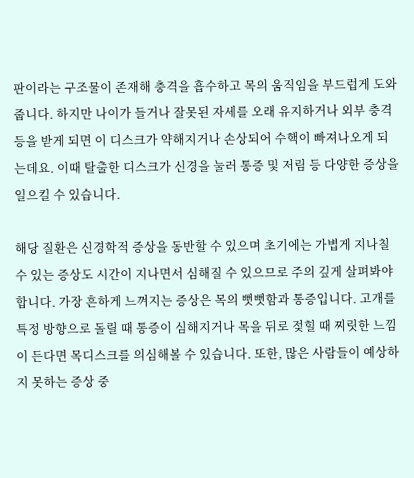판이라는 구조물이 존재해 충격을 흡수하고 목의 움직임을 부드럽게 도와줍니다. 하지만 나이가 들거나 잘못된 자세를 오래 유지하거나 외부 충격 등을 받게 되면 이 디스크가 약해지거나 손상되어 수핵이 빠져나오게 되는데요. 이때 탈출한 디스크가 신경을 눌러 통증 및 저림 등 다양한 증상을 일으킬 수 있습니다.

해당 질환은 신경학적 증상을 동반할 수 있으며 초기에는 가볍게 지나칠 수 있는 증상도 시간이 지나면서 심해질 수 있으므로 주의 깊게 살펴봐야 합니다. 가장 흔하게 느껴지는 증상은 목의 뻣뻣함과 통증입니다. 고개를 특정 방향으로 돌릴 때 통증이 심해지거나 목을 뒤로 젖힐 때 찌릿한 느낌이 든다면 목디스크를 의심해볼 수 있습니다. 또한, 많은 사람들이 예상하지 못하는 증상 중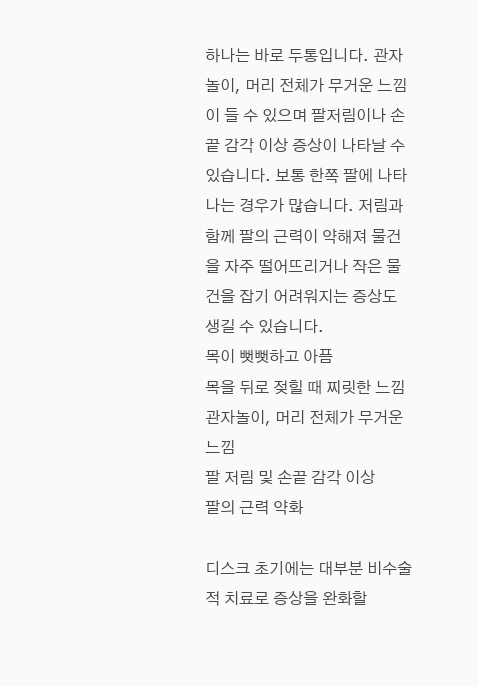하나는 바로 두통입니다. 관자놀이, 머리 전체가 무거운 느낌이 들 수 있으며 팔저림이나 손끝 감각 이상 증상이 나타날 수 있습니다. 보통 한쪽 팔에 나타나는 경우가 많습니다. 저림과 함께 팔의 근력이 약해져 물건을 자주 떨어뜨리거나 작은 물건을 잡기 어려워지는 증상도 생길 수 있습니다.
목이 뻣뻣하고 아픔
목을 뒤로 젖힐 때 찌릿한 느낌
관자놀이, 머리 전체가 무거운 느낌
팔 저림 및 손끝 감각 이상
팔의 근력 약화

디스크 초기에는 대부분 비수술적 치료로 증상을 완화할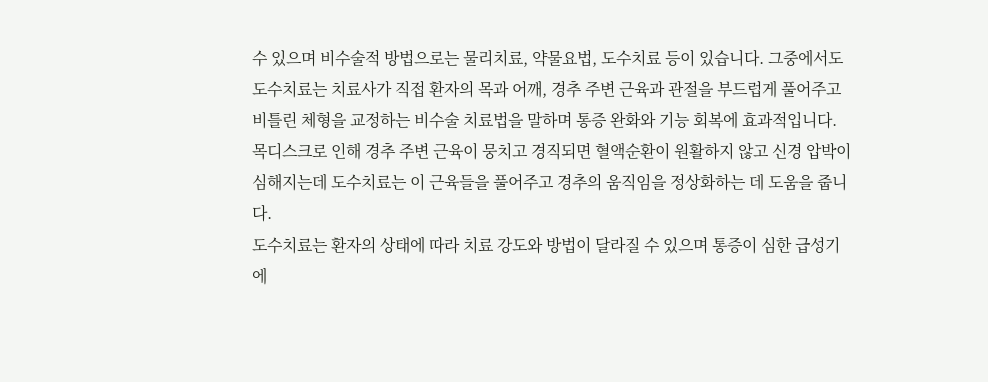수 있으며 비수술적 방법으로는 물리치료, 약물요법, 도수치료 등이 있습니다. 그중에서도 도수치료는 치료사가 직접 환자의 목과 어깨, 경추 주변 근육과 관절을 부드럽게 풀어주고 비틀린 체형을 교정하는 비수술 치료법을 말하며 통증 완화와 기능 회복에 효과적입니다. 목디스크로 인해 경추 주변 근육이 뭉치고 경직되면 혈액순환이 원활하지 않고 신경 압박이 심해지는데 도수치료는 이 근육들을 풀어주고 경추의 움직임을 정상화하는 데 도움을 줍니다.
도수치료는 환자의 상태에 따라 치료 강도와 방법이 달라질 수 있으며 통증이 심한 급성기에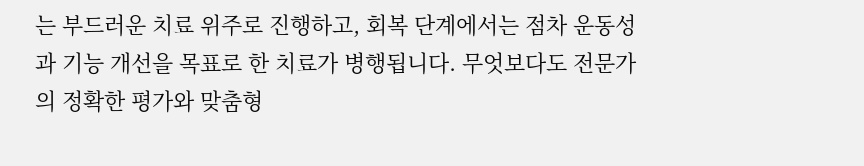는 부드러운 치료 위주로 진행하고, 회복 단계에서는 점차 운동성과 기능 개선을 목표로 한 치료가 병행됩니다. 무엇보다도 전문가의 정확한 평가와 맞춤형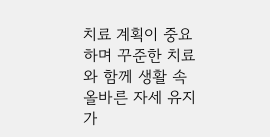치료 계획이 중요하며 꾸준한 치료와 함께 생활 속 올바른 자세 유지가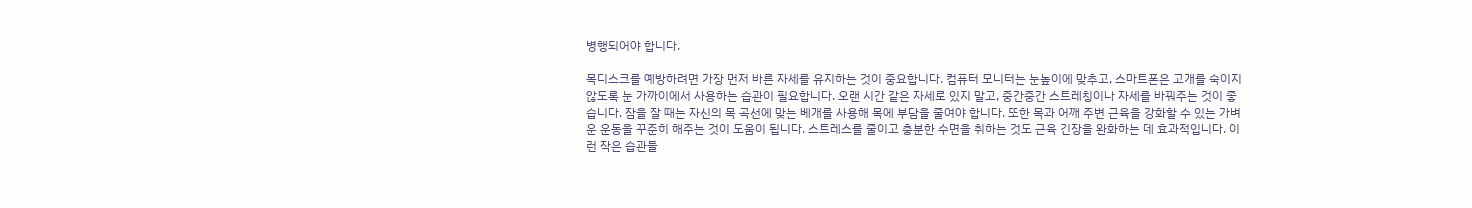병행되어야 합니다.

목디스크를 예방하려면 가장 먼저 바른 자세를 유지하는 것이 중요합니다. 컴퓨터 모니터는 눈높이에 맞추고, 스마트폰은 고개를 숙이지 않도록 눈 가까이에서 사용하는 습관이 필요합니다. 오랜 시간 같은 자세로 있지 말고, 중간중간 스트레칭이나 자세를 바꿔주는 것이 좋습니다. 잠을 잘 때는 자신의 목 곡선에 맞는 베개를 사용해 목에 부담을 줄여야 합니다. 또한 목과 어깨 주변 근육을 강화할 수 있는 가벼운 운동을 꾸준히 해주는 것이 도움이 됩니다. 스트레스를 줄이고 충분한 수면을 취하는 것도 근육 긴장을 완화하는 데 효과적입니다. 이런 작은 습관들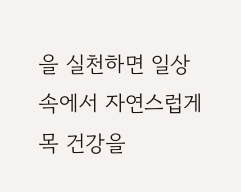을 실천하면 일상 속에서 자연스럽게 목 건강을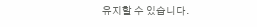유지할 수 있습니다.